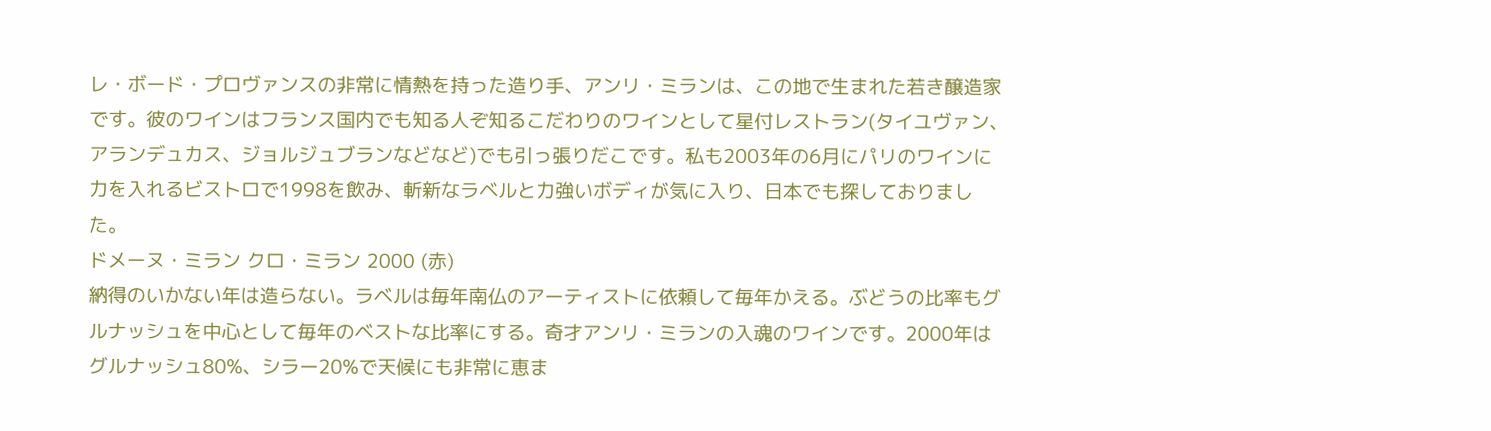レ・ボード・プロヴァンスの非常に情熱を持った造り手、アンリ・ミランは、この地で生まれた若き醸造家です。彼のワインはフランス国内でも知る人ぞ知るこだわりのワインとして星付レストラン(タイユヴァン、アランデュカス、ジョルジュブランなどなど)でも引っ張りだこです。私も2003年の6月にパリのワインに力を入れるビストロで1998を飲み、斬新なラベルと力強いボディが気に入り、日本でも探しておりました。
ドメーヌ・ミラン クロ・ミラン 2000 (赤)
納得のいかない年は造らない。ラベルは毎年南仏のアーティストに依頼して毎年かえる。ぶどうの比率もグルナッシュを中心として毎年のベストな比率にする。奇才アンリ・ミランの入魂のワインです。2000年はグルナッシュ80%、シラー20%で天候にも非常に恵ま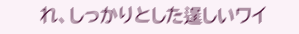れ、しっかりとした逞しいワイ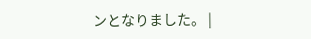ンとなりました。 |